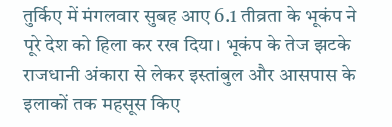तुर्किए में मंगलवार सुबह आए 6.1 तीव्रता के भूकंप ने पूरे देश को हिला कर रख दिया। भूकंप के तेज झटके राजधानी अंकारा से लेकर इस्तांबुल और आसपास के इलाकों तक महसूस किए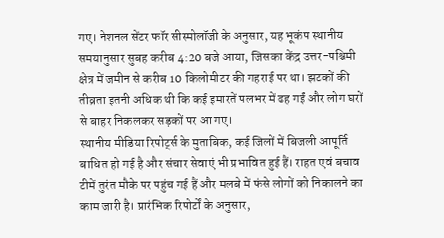गए। नेशनल सेंटर फॉर सीस्मोलॉजी के अनुसार, यह भूकंप स्थानीय समयानुसार सुबह करीब 4:20 बजे आया, जिसका केंद्र उत्तर-पश्चिमी क्षेत्र में जमीन से करीब 10 किलोमीटर की गहराई पर था। झटकों की तीव्रता इतनी अधिक थी कि कई इमारतें पलभर में ढह गईं और लोग घरों से बाहर निकलकर सड़कों पर आ गए।
स्थानीय मीडिया रिपोर्ट्स के मुताबिक, कई जिलों में बिजली आपूर्ति बाधित हो गई है और संचार सेवाएं भी प्रभावित हुई हैं। राहत एवं बचाव टीमें तुरंत मौके पर पहुंच गई हैं और मलबे में फंसे लोगों को निकालने का काम जारी है। प्रारंभिक रिपोर्टों के अनुसार,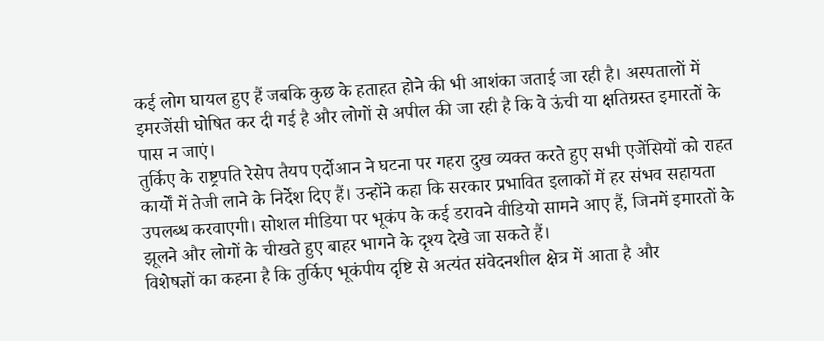कई लोग घायल हुए हैं जबकि कुछ के हताहत होने की भी आशंका जताई जा रही है। अस्पतालों में इमरजेंसी घोषित कर दी गई है और लोगों से अपील की जा रही है कि वे ऊंची या क्षतिग्रस्त इमारतों के पास न जाएं।
तुर्किए के राष्ट्रपति रेसेप तैयप एर्दोआन ने घटना पर गहरा दुख व्यक्त करते हुए सभी एजेंसियों को राहत कार्यों में तेजी लाने के निर्देश दिए हैं। उन्होंने कहा कि सरकार प्रभावित इलाकों में हर संभव सहायता उपलब्ध करवाएगी। सोशल मीडिया पर भूकंप के कई डरावने वीडियो सामने आए हैं, जिनमें इमारतों के झूलने और लोगों के चीखते हुए बाहर भागने के दृश्य देखे जा सकते हैं।
विशेषज्ञों का कहना है कि तुर्किए भूकंपीय दृष्टि से अत्यंत संवेदनशील क्षेत्र में आता है और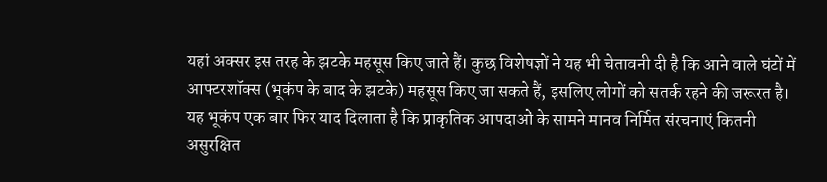यहां अक्सर इस तरह के झटके महसूस किए जाते हैं। कुछ विशेषज्ञों ने यह भी चेतावनी दी है कि आने वाले घंटों में आफ्टरशॉक्स (भूकंप के बाद के झटके) महसूस किए जा सकते हैं, इसलिए लोगों को सतर्क रहने की जरूरत है।
यह भूकंप एक बार फिर याद दिलाता है कि प्राकृतिक आपदाओं के सामने मानव निर्मित संरचनाएं कितनी असुरक्षित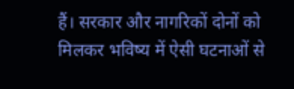हैं। सरकार और नागरिकों दोनों को मिलकर भविष्य में ऐसी घटनाओं से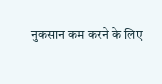नुकसान कम करने के लिए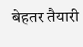बेहतर तैयारी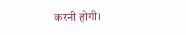करनी होगी।